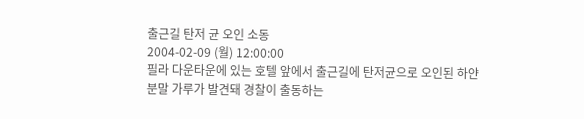출근길 탄저 균 오인 소동
2004-02-09 (월) 12:00:00
필라 다운타운에 있는 호텔 앞에서 출근길에 탄저균으로 오인된 하얀 분말 가루가 발견돼 경찰이 출동하는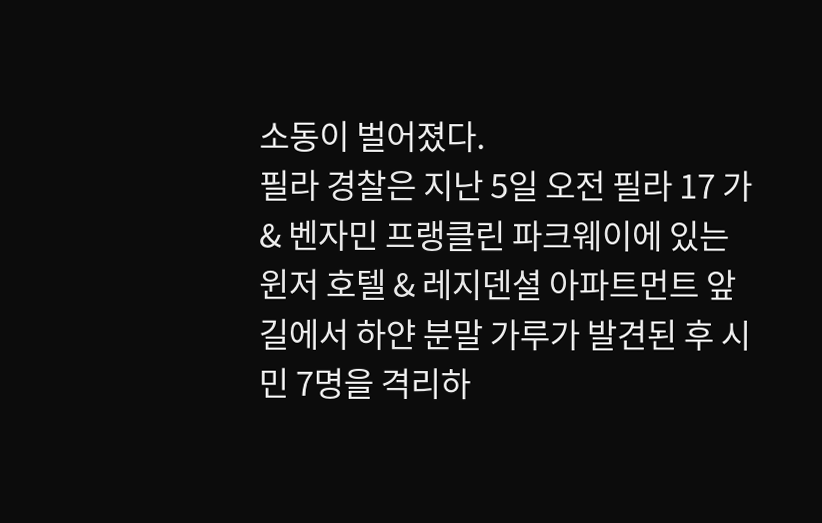소동이 벌어졌다.
필라 경찰은 지난 5일 오전 필라 17 가 & 벤자민 프랭클린 파크웨이에 있는 윈저 호텔 & 레지덴셜 아파트먼트 앞길에서 하얀 분말 가루가 발견된 후 시민 7명을 격리하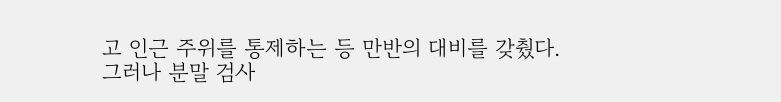고 인근 주위를 통제하는 등 만반의 대비를 갖췄다.
그러나 분말 검사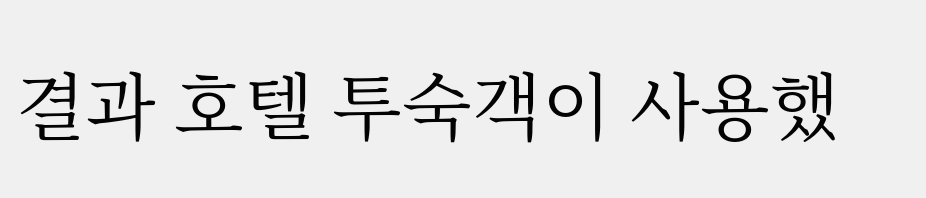결과 호텔 투숙객이 사용했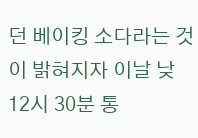던 베이킹 소다라는 것이 밝혀지자 이날 낮 12시 30분 통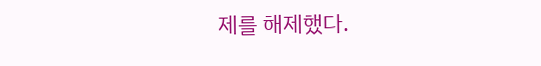제를 해제했다.